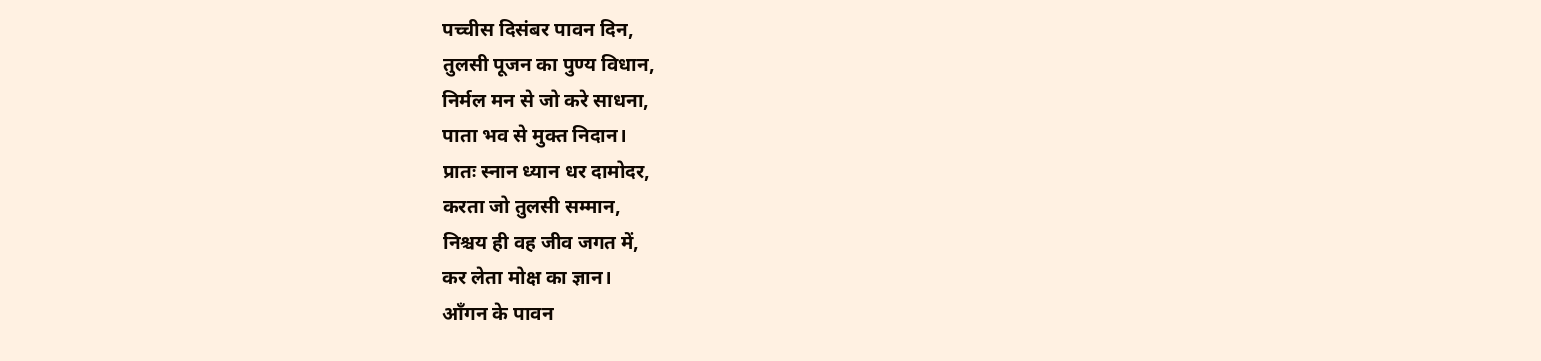पच्चीस दिसंबर पावन दिन,
तुलसी पूजन का पुण्य विधान,
निर्मल मन से जो करे साधना,
पाता भव से मुक्त निदान।
प्रातः स्नान ध्यान धर दामोदर,
करता जो तुलसी सम्मान,
निश्चय ही वह जीव जगत में,
कर लेता मोक्ष का ज्ञान।
आँगन के पावन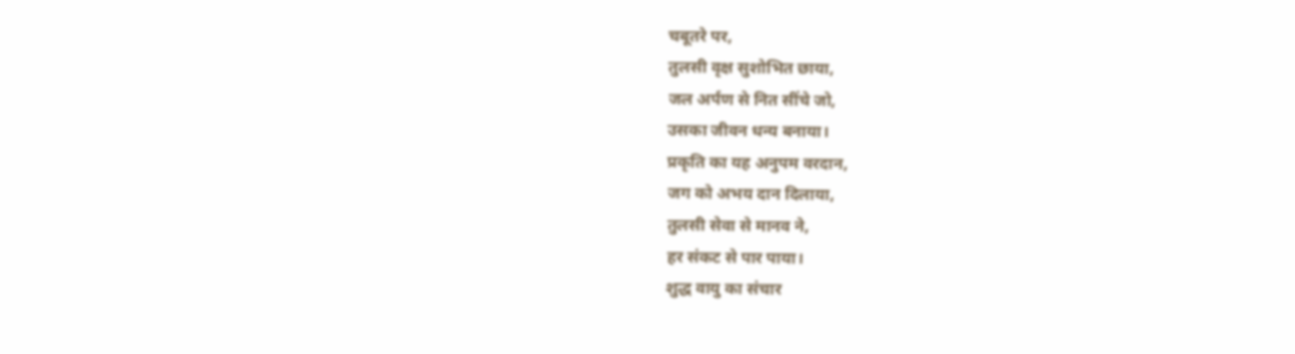चबूतरे पर,
तुलसी वृक्ष सुशोभित छाया,
जल अर्पण से नित सींचे जो,
उसका जीवन धन्य बनाया।
प्रकृति का यह अनुपम वरदान,
जग को अभय दान दिलाया,
तुलसी सेवा से मानव ने,
हर संकट से पार पाया।
शुद्ध वायु का संचार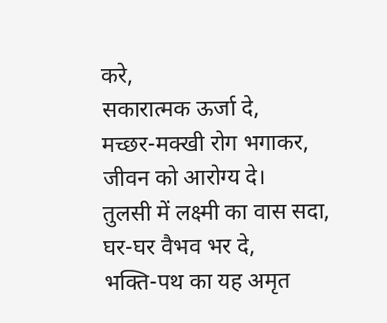करे,
सकारात्मक ऊर्जा दे,
मच्छर-मक्खी रोग भगाकर,
जीवन को आरोग्य दे।
तुलसी में लक्ष्मी का वास सदा,
घर-घर वैभव भर दे,
भक्ति-पथ का यह अमृत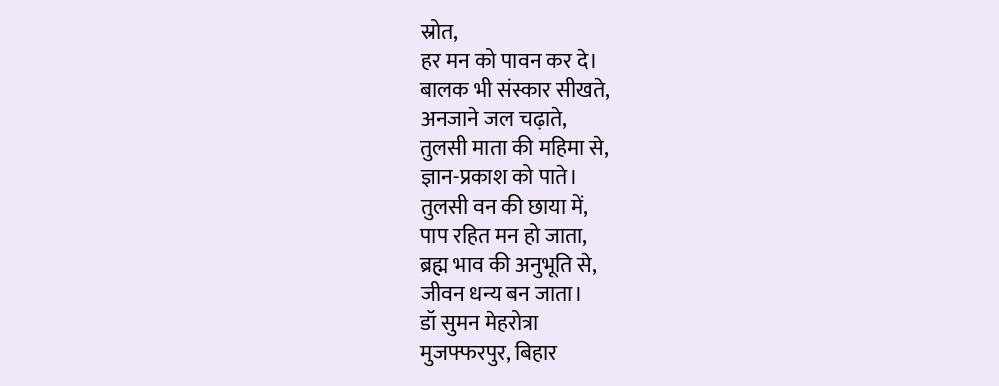स्रोत,
हर मन को पावन कर दे।
बालक भी संस्कार सीखते,
अनजाने जल चढ़ाते,
तुलसी माता की महिमा से,
ज्ञान-प्रकाश को पाते।
तुलसी वन की छाया में,
पाप रहित मन हो जाता,
ब्रह्म भाव की अनुभूति से,
जीवन धन्य बन जाता।
डॉ सुमन मेहरोत्रा
मुजफ्फरपुर, बिहार